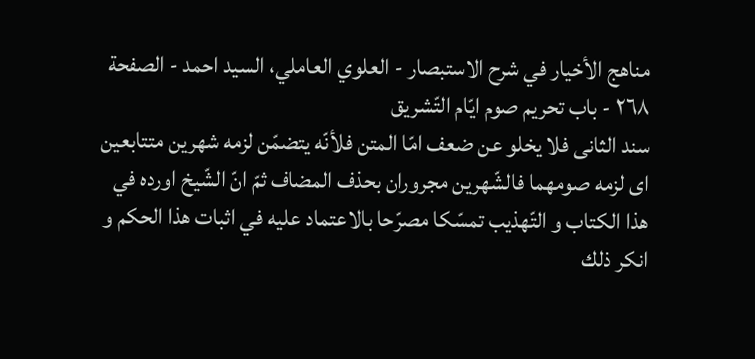مناهج الأخيار في شرح الاستبصار - العلوي العاملي، السيد احمد - الصفحة ٢٦٨ - باب تحريم صوم ايّام التّشريق
سند الثانى فلا يخلو عن ضعف امّا المتن فلأنّه يتضمّن لزمه شهرين متتابعين اى لزمه صومهما فالشّهرين مجروران بحذف المضاف ثمّ انّ الشّيخ اورده في هذا الكتاب و التّهذيب تمسّكا مصرّحا بالاعتماد عليه في اثبات هذا الحكم و انكر ذلك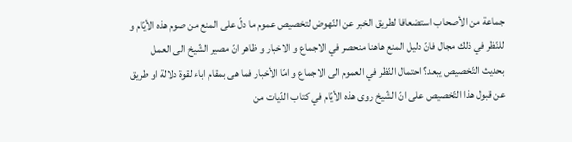جماعة من الأصحاب استضعافا لطريق الخبر عن النّهوض لتخصيص عموم ما دلّ على المنع من صوم هذه الأيّام و للنّظر في ذلك مجال فانّ دليل المنع هاهنا منحصر في الاجماع و الاخبار و ظاهر انّ مصير الشّيخ الى العمل بحديث التّخصيص يبعد؟ احتمال النّظر في العموم الى الاجماع و امّا الأخبار فما هى بمقام اباء لقوة دلالة او طريق عن قبول هذا التّخصيص على انّ الشّيخ روى هذه الأيّام في كتاب الدّيات من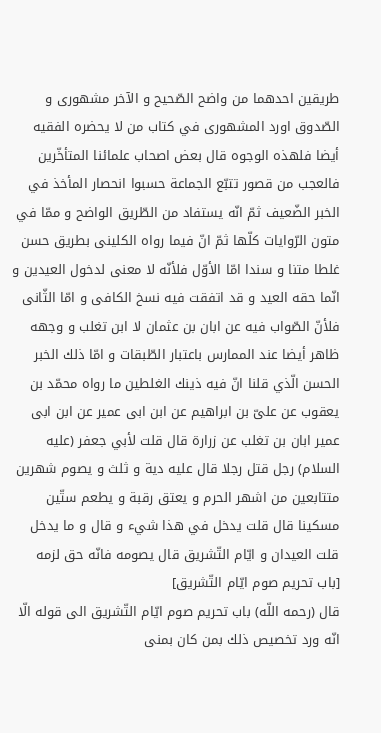طريقين احدهما من واضح الصّحيح و الآخر مشهورى و الصّدوق اورد المشهورى في كتاب من لا يحضره الفقيه أيضا فلهذه الوجوه قال بعض اصحاب علمائنا المتأخّرين فالعجب من قصور تتبّع الجماعة حسبوا انحصار المأخذ في الخبر الضّعيف ثمّ انّه يستفاد من الطّريق الواضح و ممّا في متون الرّوايات كلّها ثمّ انّ فيما رواه الكلينى بطريق حسن غلطا متنا و سندا امّا الأوّل فلأنّه لا معنى لدخول العيدين و انّما حقه العيد و قد اتفقت فيه نسخ الكافى و امّا الثّانى فلأنّ الصّواب فيه عن ابان بن عثمان لا ابن تغلب و وجهه ظاهر أيضا عند الممارس باعتبار الطّبقات و امّا ذلك الخبر الحسن الّذي قلنا انّ فيه ذينك الغلطين ما رواه محمّد بن يعقوب عن علىّ بن ابراهيم عن ابن ابى عمير عن ابن ابى عمير ابان بن تغلب عن زرارة قال قلت لأبي جعفر (عليه السلام) رجل قتل رجلا قال عليه دية و ثلث و يصوم شهرين متتابعين من اشهر الحرم و يعتق رقبة و يطعم ستّين مسكينا قال قلت يدخل في هذا شيء و قال و ما يدخل قلت العيدان و ايّام التّشريق قال يصومه فانّه حق لزمه
[باب تحريم صوم ايّام التّشريق]
قال (رحمه اللّه) باب تحريم صوم ايّام التّشريق الى قوله الّا انّه ورد تخصيص ذلك بمن كان بمنى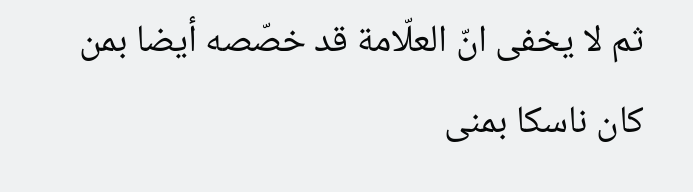ثم لا يخفى انّ العلّامة قد خصّصه أيضا بمن كان ناسكا بمنى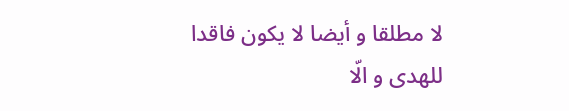لا مطلقا و أيضا لا يكون فاقدا للهدى و الّا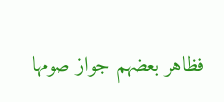فظاهر بعضهم جواز صومها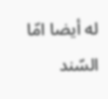له أيضا امّا السّند